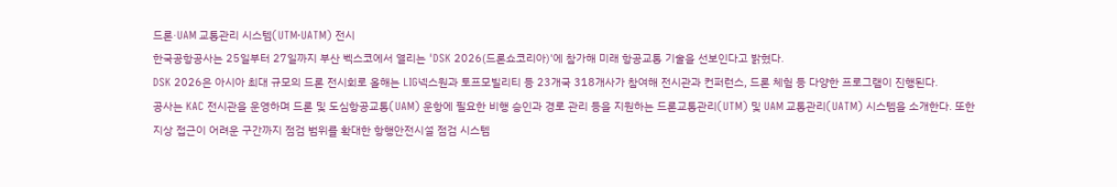드론·UAM 교통관리 시스템(UTM·UATM) 전시
한국공항공사는 25일부터 27일까지 부산 벡스코에서 열리는 'DSK 2026(드론쇼코리아)'에 참가해 미래 항공교통 기술을 선보인다고 밝혔다.
DSK 2026은 아시아 최대 규모의 드론 전시회로 올해는 LIG넥스원과 토프모빌리티 등 23개국 318개사가 참여해 전시관과 컨퍼런스, 드론 체험 등 다양한 프로그램이 진행된다.
공사는 KAC 전시관을 운영하며 드론 및 도심항공교통(UAM) 운항에 필요한 비행 승인과 경로 관리 등을 지원하는 드론교통관리(UTM) 및 UAM 교통관리(UATM) 시스템을 소개한다. 또한 지상 접근이 어려운 구간까지 점검 범위를 확대한 항행안전시설 점검 시스템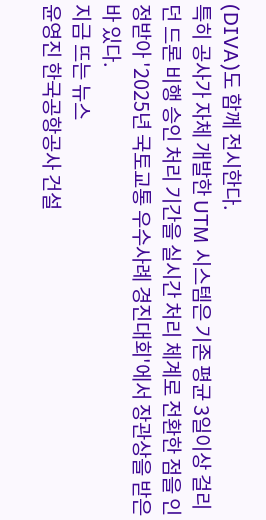(DIVA)도 함께 전시한다.
특히 공사가 자체 개발한 UTM 시스템은 기존 평균 3일이상 걸리던 드론 비행 승인 처리 기간을 실시간 처리 체계로 전환한 점을 인정받아 '2025년 국토교통 우수사례 경진대회'에서 장관상을 받은 바 있다.
지금 뜨는 뉴스
윤영진 한국공항공사 건설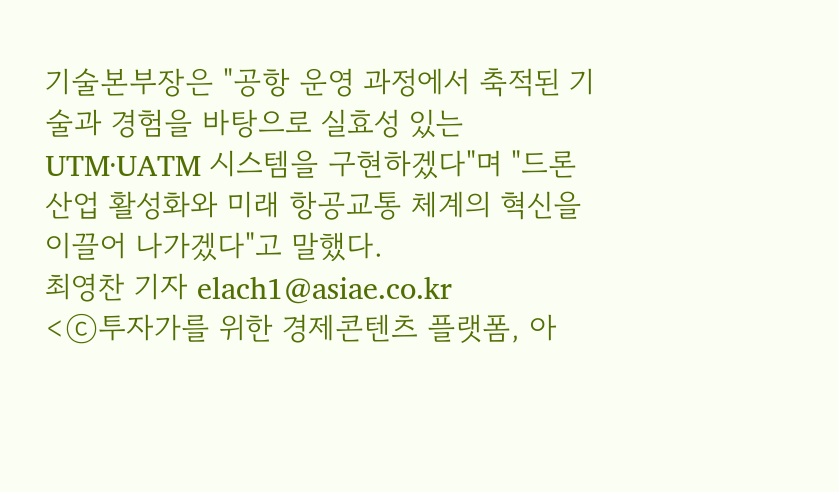기술본부장은 "공항 운영 과정에서 축적된 기술과 경험을 바탕으로 실효성 있는 UTM·UATM 시스템을 구현하겠다"며 "드론 산업 활성화와 미래 항공교통 체계의 혁신을 이끌어 나가겠다"고 말했다.
최영찬 기자 elach1@asiae.co.kr
<ⓒ투자가를 위한 경제콘텐츠 플랫폼, 아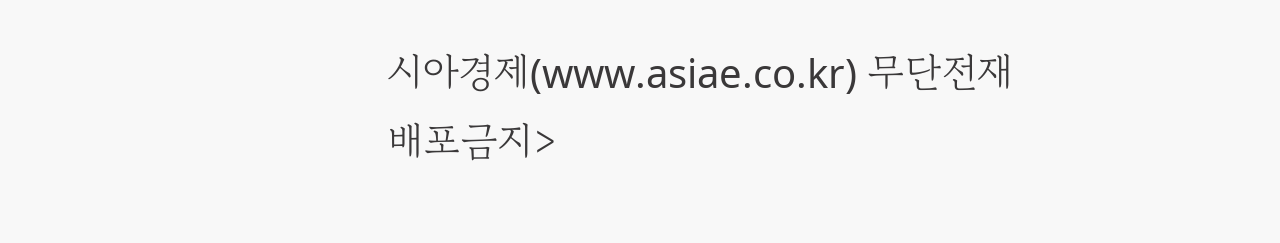시아경제(www.asiae.co.kr) 무단전재 배포금지>